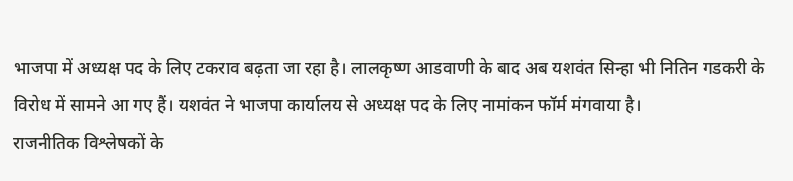भाजपा में अध्यक्ष पद के लिए टकराव बढ़ता जा रहा है। लालकृष्ण आडवाणी के बाद अब यशवंत सिन्हा भी नितिन गडकरी के विरोध में सामने आ गए हैं। यशवंत ने भाजपा कार्यालय से अध्यक्ष पद के लिए नामांकन फॉर्म मंगवाया है।
राजनीतिक विश्लेषकों के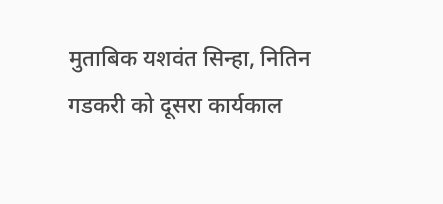मुताबिक यशवंत सिन्हा, नितिन गडकरी को दूसरा कार्यकाल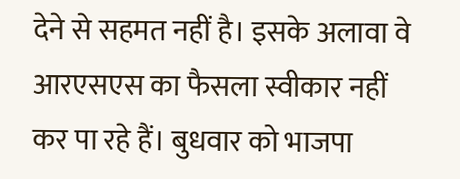देने से सहमत नहीं है। इसके अलावा वे आरएसएस का फैसला स्वीकार नहीं कर पा रहे हैं। बुधवार को भाजपा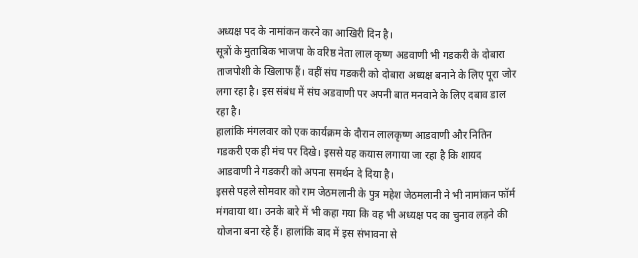अध्यक्ष पद के नामांकन करने का आखिरी दिन है।
सूत्रों के मुताबिक भाजपा के वरिष्ठ नेता लाल कृष्ण अडवाणी भी गडकरी के दोबारा ताजपोशी के खिलाफ हैं। वहीं संघ गडकरी को दोबारा अध्यक्ष बनाने के लिए पूरा जोर लगा रहा है। इस संबंध में संघ अडवाणी पर अपनी बात मनवाने के लिए दबाव डाल रहा है।
हालांकि मंगलवार को एक कार्यक्रम के दौरान लालकृष्ण आडवाणी और नितिन गडकरी एक ही मंच पर दिखे। इससे यह कयास लगाया जा रहा है कि शायद आडवाणी ने गडकरी को अपना समर्थन दे दिया है।
इससे पहले सोमवार को राम जेठमलानी के पुत्र महेश जेठमलानी ने भी नामांकन फॉर्म मंगवाया था। उनके बारे में भी कहा गया कि वह भी अध्यक्ष पद का चुनाव लड़ने की योजना बना रहे हैं। हालांकि बाद में इस संभावना से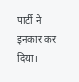पार्टी ने इनकार कर दिया।